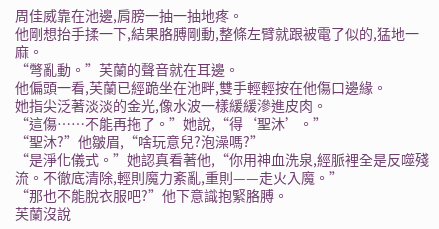周佳威靠在池邊,肩膀一抽一抽地疼。
他剛想抬手揉一下,結果胳膊剛動,整條左臂就跟被電了似的,猛地一麻。
“彆亂動。”芙蘭的聲音就在耳邊。
他偏頭一看,芙蘭已經跪坐在池畔,雙手輕輕按在他傷口邊緣。
她指尖泛著淡淡的金光,像水波一樣緩緩滲進皮肉。
“這傷……不能再拖了。”她說,“得‘聖沐’。”
“聖沐?”他皺眉,“啥玩意兒?泡澡嗎?”
“是淨化儀式。”她認真看著他,“你用神血洗泉,經脈裡全是反噬殘流。不徹底清除,輕則魔力紊亂,重則——走火入魔。”
“那也不能脫衣服吧?”他下意識抱緊胳膊。
芙蘭沒說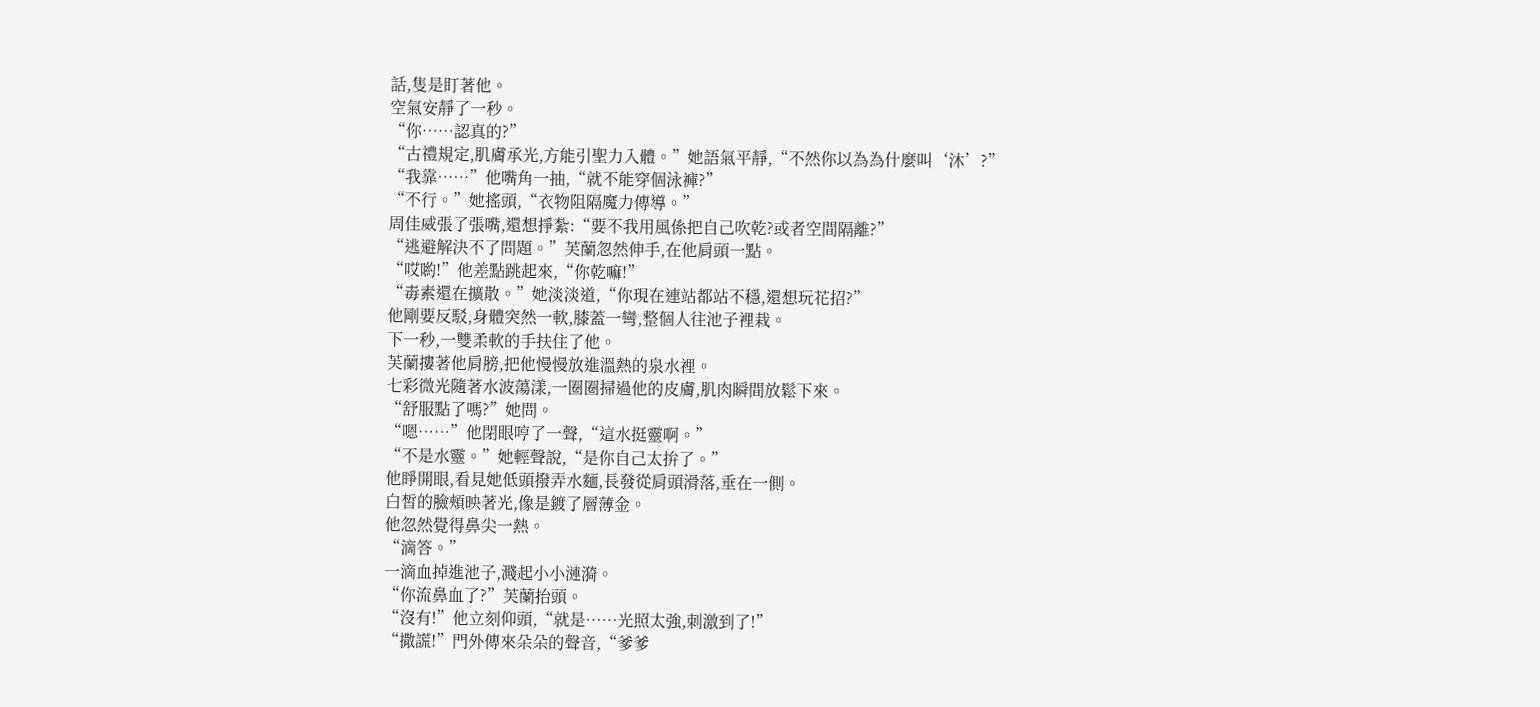話,隻是盯著他。
空氣安靜了一秒。
“你……認真的?”
“古禮規定,肌膚承光,方能引聖力入體。”她語氣平靜,“不然你以為為什麼叫‘沐’?”
“我靠……”他嘴角一抽,“就不能穿個泳褲?”
“不行。”她搖頭,“衣物阻隔魔力傳導。”
周佳威張了張嘴,還想掙紮:“要不我用風係把自己吹乾?或者空間隔離?”
“逃避解決不了問題。”芙蘭忽然伸手,在他肩頭一點。
“哎喲!”他差點跳起來,“你乾嘛!”
“毒素還在擴散。”她淡淡道,“你現在連站都站不穩,還想玩花招?”
他剛要反駁,身體突然一軟,膝蓋一彎,整個人往池子裡栽。
下一秒,一雙柔軟的手扶住了他。
芙蘭摟著他肩膀,把他慢慢放進溫熱的泉水裡。
七彩微光隨著水波蕩漾,一圈圈掃過他的皮膚,肌肉瞬間放鬆下來。
“舒服點了嗎?”她問。
“嗯……”他閉眼哼了一聲,“這水挺靈啊。”
“不是水靈。”她輕聲說,“是你自己太拚了。”
他睜開眼,看見她低頭撥弄水麵,長發從肩頭滑落,垂在一側。
白皙的臉頰映著光,像是鍍了層薄金。
他忽然覺得鼻尖一熱。
“滴答。”
一滴血掉進池子,濺起小小漣漪。
“你流鼻血了?”芙蘭抬頭。
“沒有!”他立刻仰頭,“就是……光照太強,刺激到了!”
“撒謊!”門外傳來朵朵的聲音,“爹爹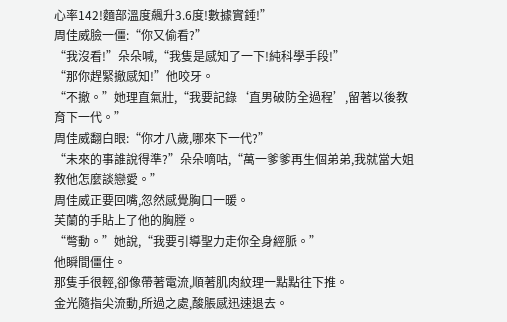心率142!麵部溫度飆升3.6度!數據實錘!”
周佳威臉一僵:“你又偷看?”
“我沒看!”朵朵喊,“我隻是感知了一下!純科學手段!”
“那你趕緊撤感知!”他咬牙。
“不撤。”她理直氣壯,“我要記錄‘直男破防全過程’,留著以後教育下一代。”
周佳威翻白眼:“你才八歲,哪來下一代?”
“未來的事誰說得準?”朵朵嘀咕,“萬一爹爹再生個弟弟,我就當大姐教他怎麼談戀愛。”
周佳威正要回嘴,忽然感覺胸口一暖。
芙蘭的手貼上了他的胸膛。
“彆動。”她說,“我要引導聖力走你全身經脈。”
他瞬間僵住。
那隻手很輕,卻像帶著電流,順著肌肉紋理一點點往下推。
金光隨指尖流動,所過之處,酸脹感迅速退去。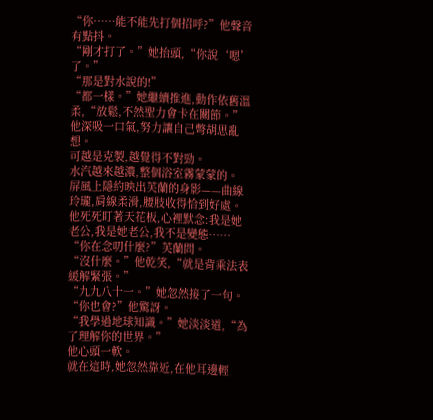“你……能不能先打個招呼?”他聲音有點抖。
“剛才打了。”她抬頭,“你說‘嗯’了。”
“那是對水說的!”
“都一樣。”她繼續推進,動作依舊溫柔,“放鬆,不然聖力會卡在關節。”
他深吸一口氣,努力讓自己彆胡思亂想。
可越是克製,越覺得不對勁。
水汽越來越濃,整個浴室霧蒙蒙的。
屏風上隱約映出芙蘭的身影——曲線玲瓏,肩線柔滑,腰肢收得恰到好處。
他死死盯著天花板,心裡默念:我是她老公,我是她老公,我不是變態……
“你在念叨什麼?”芙蘭問。
“沒什麼。”他乾笑,“就是背乘法表緩解緊張。”
“九九八十一。”她忽然接了一句。
“你也會?”他驚訝。
“我學過地球知識。”她淡淡道,“為了理解你的世界。”
他心頭一軟。
就在這時,她忽然靠近,在他耳邊輕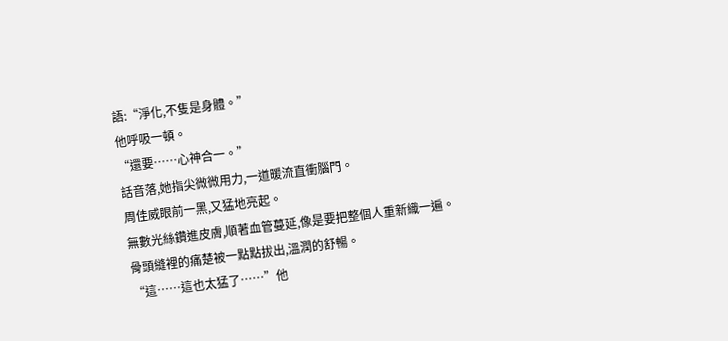語:“淨化,不隻是身體。”
他呼吸一頓。
“還要……心神合一。”
話音落,她指尖微微用力,一道暖流直衝腦門。
周佳威眼前一黑,又猛地亮起。
無數光絲鑽進皮膚,順著血管蔓延,像是要把整個人重新織一遍。
骨頭縫裡的痛楚被一點點拔出,溫潤的舒暢。
“這……這也太猛了……”他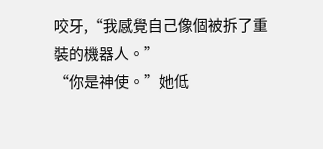咬牙,“我感覺自己像個被拆了重裝的機器人。”
“你是神使。”她低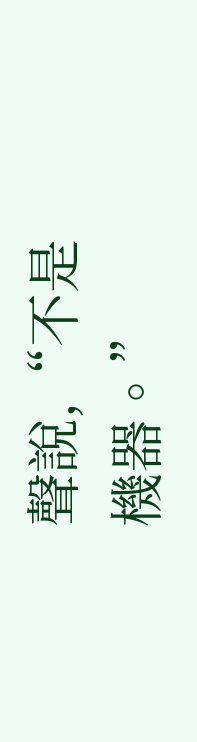聲說,“不是機器。”